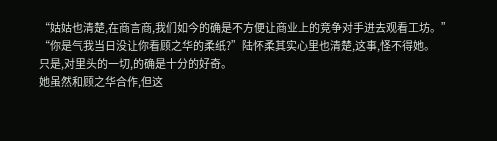“姑姑也清楚,在商言商,我们如今的确是不方便让商业上的竞争对手进去观看工坊。”
“你是气我当日没让你看顾之华的柔纸?”陆怀柔其实心里也清楚,这事,怪不得她。
只是,对里头的一切,的确是十分的好奇。
她虽然和顾之华合作,但这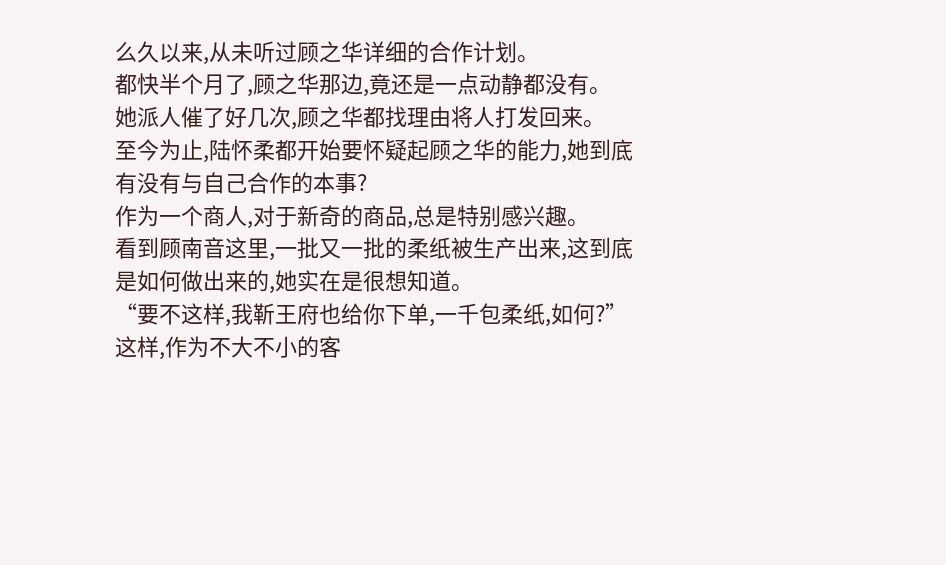么久以来,从未听过顾之华详细的合作计划。
都快半个月了,顾之华那边,竟还是一点动静都没有。
她派人催了好几次,顾之华都找理由将人打发回来。
至今为止,陆怀柔都开始要怀疑起顾之华的能力,她到底有没有与自己合作的本事?
作为一个商人,对于新奇的商品,总是特别感兴趣。
看到顾南音这里,一批又一批的柔纸被生产出来,这到底是如何做出来的,她实在是很想知道。
“要不这样,我靳王府也给你下单,一千包柔纸,如何?”
这样,作为不大不小的客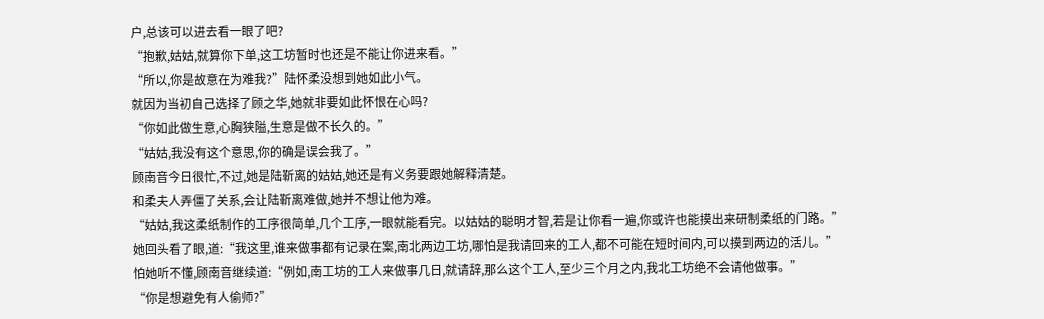户,总该可以进去看一眼了吧?
“抱歉,姑姑,就算你下单,这工坊暂时也还是不能让你进来看。”
“所以,你是故意在为难我?”陆怀柔没想到她如此小气。
就因为当初自己选择了顾之华,她就非要如此怀恨在心吗?
“你如此做生意,心胸狭隘,生意是做不长久的。”
“姑姑,我没有这个意思,你的确是误会我了。”
顾南音今日很忙,不过,她是陆靳离的姑姑,她还是有义务要跟她解释清楚。
和柔夫人弄僵了关系,会让陆靳离难做,她并不想让他为难。
“姑姑,我这柔纸制作的工序很简单,几个工序,一眼就能看完。以姑姑的聪明才智,若是让你看一遍,你或许也能摸出来研制柔纸的门路。”
她回头看了眼,道:“我这里,谁来做事都有记录在案,南北两边工坊,哪怕是我请回来的工人,都不可能在短时间内,可以摸到两边的活儿。”
怕她听不懂,顾南音继续道:“例如,南工坊的工人来做事几日,就请辞,那么这个工人,至少三个月之内,我北工坊绝不会请他做事。”
“你是想避免有人偷师?”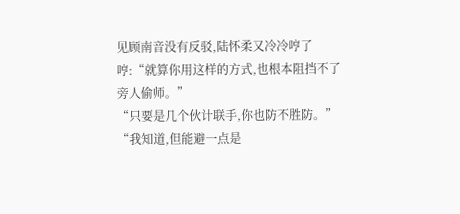见顾南音没有反驳,陆怀柔又冷冷哼了哼:“就算你用这样的方式,也根本阻挡不了旁人偷师。”
“只要是几个伙计联手,你也防不胜防。”
“我知道,但能避一点是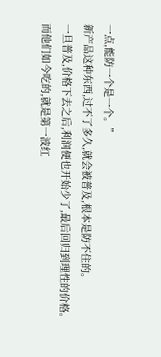一点,能防一个是一个。”
新产品这种东西,过不了多久,就会被普及,根本是防不住的。
一旦普及,价格下去之后,利润便也开始少了,最后回归到理性的价格。
而他们如今吃的,就是第一波红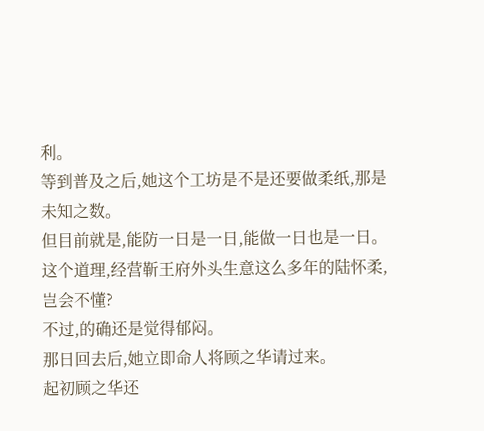利。
等到普及之后,她这个工坊是不是还要做柔纸,那是未知之数。
但目前就是,能防一日是一日,能做一日也是一日。
这个道理,经营靳王府外头生意这么多年的陆怀柔,岂会不懂?
不过,的确还是觉得郁闷。
那日回去后,她立即命人将顾之华请过来。
起初顾之华还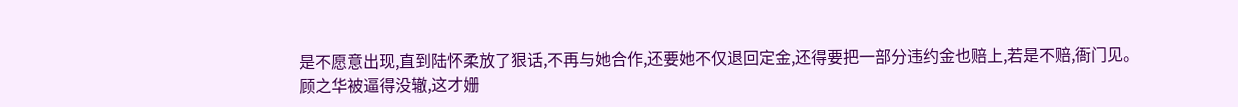是不愿意出现,直到陆怀柔放了狠话,不再与她合作,还要她不仅退回定金,还得要把一部分违约金也赔上,若是不赔,衙门见。
顾之华被逼得没辙,这才姗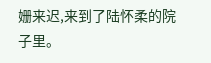姗来迟,来到了陆怀柔的院子里。